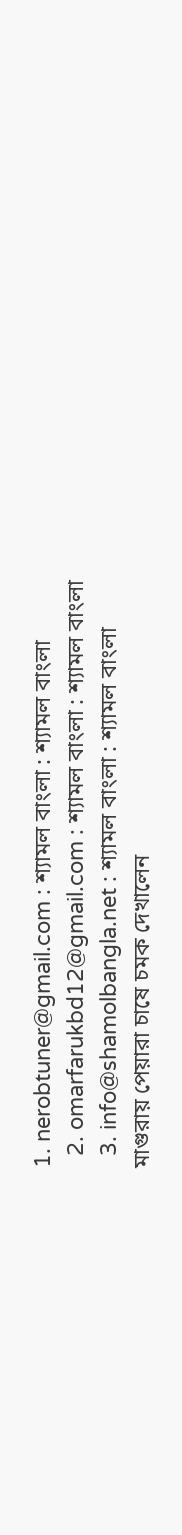1. nerobtuner@gmail.com : শ্যামল বাংলা : শ্যামল বাংলা
  2. omarfarukbd12@gmail.com : শ্যামল বাংলা : শ্যামল বাংলা
  3. info@shamolbangla.net : শ্যামল বাংলা : শ্যামল বাংলা
মাগুরায় পেয়ারা চাষে চমক দেখালেন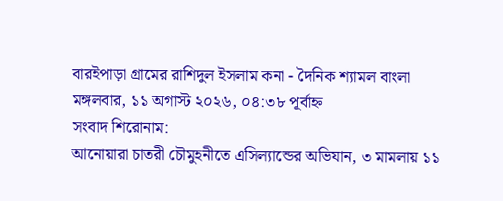বারইপাড়া গ্রামের রাশিদুল ইসলাম কনা - দৈনিক শ্যামল বাংলা
মঙ্গলবার, ১১ অগাস্ট ২০২৬, ০৪:৩৮ পূর্বাহ্ন
সংবাদ শিরোনাম:
আনোয়ারা চাতরী চৌমুহনীতে এসিল্যান্ডের অভিযান, ৩ মামলায় ১১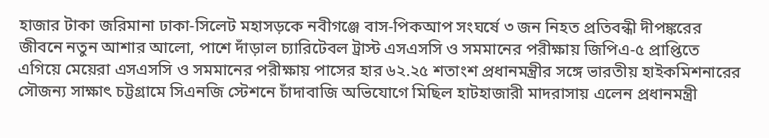হাজার টাকা জরিমানা ঢাকা-সিলেট মহাসড়কে নবীগঞ্জে বাস-পিকআপ সংঘর্ষে ৩ জন নিহত প্রতিবন্ধী দীপঙ্করের জীবনে নতুন আশার আলো, পাশে দাঁড়াল চ্যারিটেবল ট্রাস্ট এসএসসি ও সমমানের পরীক্ষায় জিপিএ-৫ প্রাপ্তিতে এগিয়ে মেয়েরা এসএসসি ও সমমানের পরীক্ষায় পাসের হার ৬২.২৫ শতাংশ প্রধানমন্ত্রীর সঙ্গে ভারতীয় হাইকমিশনারের সৌজন্য সাক্ষাৎ চট্টগ্রামে সিএনজি স্টেশনে চাঁদাবাজি অভিযোগে মিছিল হাটহাজারী মাদরাসায় এলেন প্রধানমন্ত্রী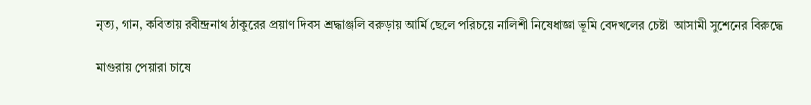নৃত্য, গান, কবিতায় রবীন্দ্রনাথ ঠাকুরের প্রয়াণ দিবস শ্রদ্ধাঞ্জলি বরুড়ায় আর্মি ছেলে পরিচয়ে নালিশী নিষেধাজ্ঞা ভূমি বেদখলের চেষ্টা  আসামী সুশেনের বিরুদ্ধে

মাগুরায় পেয়ারা চাষে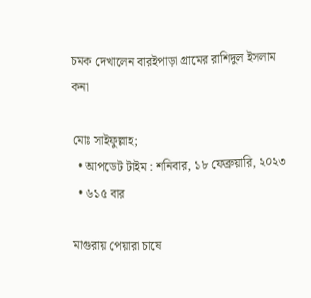চমক দেখালেন বারইপাড়া গ্রামের রাশিদুল ইসলাম কনা

মোঃ সাইফুল্লাহ;
  • আপডেট টাইম : শনিবার, ১৮ ফেব্রুয়ারি, ২০২৩
  • ৬১৫ বার

মাগুরায় পেয়ারা চাষে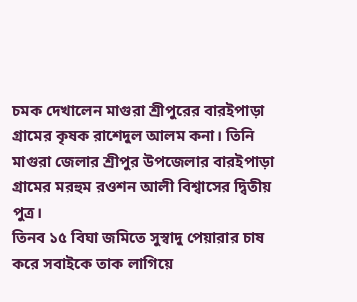চমক দেখালেন মাগুরা শ্রীপুরের বারইপাড়া গ্রামের কৃষক রাশেদুল আলম কনা। তিনি মাগুরা জেলার শ্রীপুর উপজেলার বারইপাড়া গ্রামের মরহুম রওশন আলী বিশ্বাসের দ্বিতীয় পুত্র।
তিনব ১৫ বিঘা জমিতে সুস্বাদু পেয়ারার চাষ করে সবাইকে তাক লাগিয়ে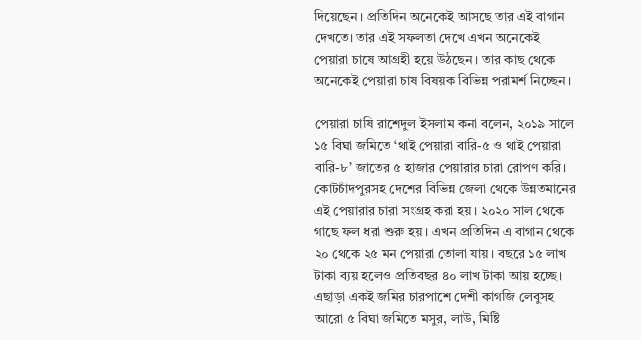দিয়েছেন। প্রতিদিন অনেকেই আসছে তার এই বাগান দেখতে। তার এই সফলতা দেখে এখন অনেকেই পেয়ারা চাষে আগ্রহী হয়ে উঠছেন। তার কাছ থেকে অনেকেই পেয়ারা চাষ বিষয়ক বিভিন্ন পরামর্শ নিচ্ছেন।

পেয়ারা চাষি রাশেদুল ইসলাম কনা বলেন, ২০১৯ সালে ১৫ বিঘা জমিতে ‘থাই পেয়ারা বারি-৫ ও থাই পেয়ারা বারি-৮’ জাতের ৫ হাজার পেয়ারার চারা রোপণ করি। কোটচাঁদপুরসহ দেশের বিভিন্ন জেলা থেকে উন্নতমানের এই পেয়ারার চারা সংগ্রহ করা হয়। ২০২০ সাল থেকে গাছে ফল ধরা শুরু হয়। এখন প্রতিদিন এ বাগান থেকে ২০ থেকে ২৫ মন পেয়ারা তোলা যায়। বছরে ১৫ লাখ টাকা ব্যয় হলেও প্রতিবছর ৪০ লাখ টাকা আয় হচ্ছে। এছাড়া একই জমির চারপাশে দেশী কাগজি লেবুসহ আরো ৫ বিঘা জমিতে মসুর, লাউ, মিষ্টি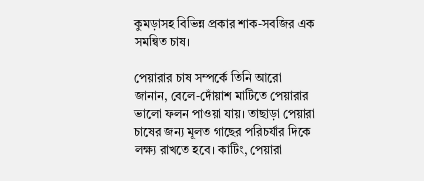কুমড়াসহ বিভিন্ন প্রকার শাক-সবজির এক সমন্বিত চাষ।

পেয়ারার চাষ সম্পর্কে তিনি আরো জানান, বেলে-দোঁয়াশ মাটিতে পেয়ারার ভালো ফলন পাওয়া যায়। তাছাড়া পেয়ারা চাষের জন্য মূলত গাছের পরিচর্যার দিকে লক্ষ্য রাখতে হবে। কাটিং, পেয়ারা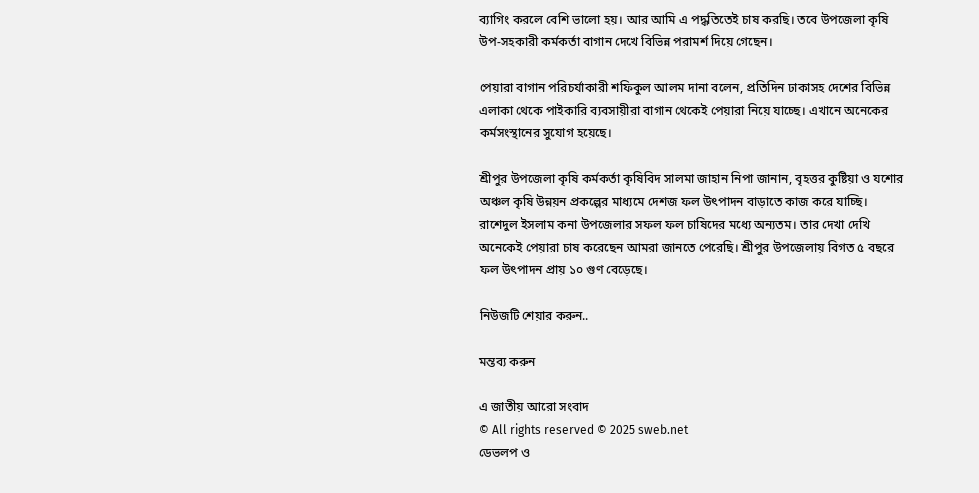ব্যাগিং করলে বেশি ভালো হয়। আর আমি এ পদ্ধতিতেই চাষ করছি। তবে উপজেলা কৃষি উপ-সহকারী কর্মকর্তা বাগান দেখে বিভিন্ন পরামর্শ দিয়ে গেছেন।

পেয়ারা বাগান পরিচর্যাকারী শফিকুল আলম দানা বলেন, প্রতিদিন ঢাকাসহ দেশের বিভিন্ন এলাকা থেকে পাইকারি ব্যবসায়ীরা বাগান থেকেই পেয়ারা নিয়ে যাচ্ছে। এখানে অনেকের কর্মসংস্থানের সুযোগ হয়েছে।

শ্রীপুর উপজেলা কৃষি কর্মকর্তা কৃষিবিদ সালমা জাহান নিপা জানান, বৃহত্তর কুষ্টিয়া ও যশোর অঞ্চল কৃষি উন্নয়ন প্রকল্পের মাধ্যমে দেশজ ফল উৎপাদন বাড়াতে কাজ করে যাচ্ছি। রাশেদুল ইসলাম কনা উপজেলার সফল ফল চাষিদের মধ্যে অন্যতম। তার দেখা দেখি অনেকেই পেয়ারা চাষ করেছেন আমরা জানতে পেরেছি। শ্রীপুর উপজেলায় বিগত ৫ বছরে ফল উৎপাদন প্রায় ১০ গুণ বেড়েছে।

নিউজটি শেয়ার করুন..

মন্তব্য করুন

এ জাতীয় আরো সংবাদ
© All rights reserved © 2025 sweb.net
ডেভলপ ও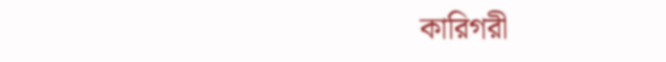কারিগরী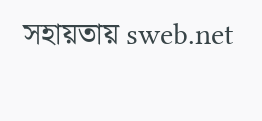সহায়তায় sweb.net